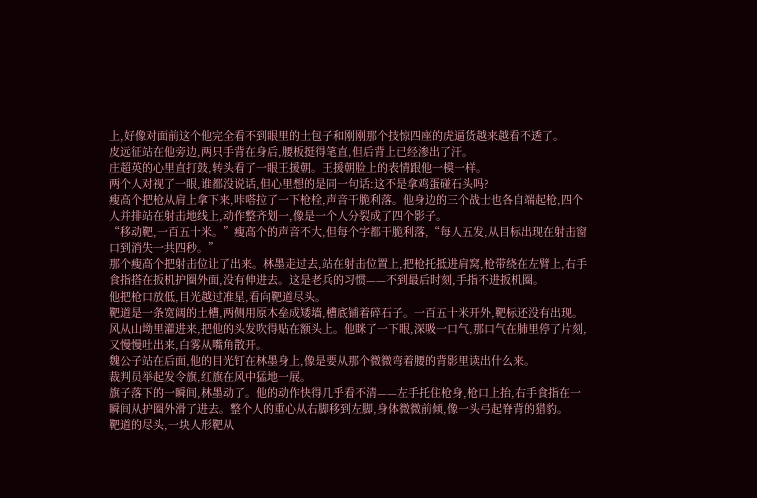上,好像对面前这个他完全看不到眼里的土包子和刚刚那个技惊四座的虎逼货越来越看不透了。
皮远征站在他旁边,两只手背在身后,腰板挺得笔直,但后背上已经渗出了汗。
庄超英的心里直打鼓,转头看了一眼王援朝。王援朝脸上的表情跟他一模一样。
两个人对视了一眼,谁都没说话,但心里想的是同一句话:这不是拿鸡蛋碰石头吗?
瘦高个把枪从肩上拿下来,咔嗒拉了一下枪栓,声音干脆利落。他身边的三个战士也各自端起枪,四个人并排站在射击地线上,动作整齐划一,像是一个人分裂成了四个影子。
“移动靶,一百五十米。”瘦高个的声音不大,但每个字都干脆利落,“每人五发,从目标出现在射击窗口到消失一共四秒。”
那个瘦高个把射击位让了出来。林墨走过去,站在射击位置上,把枪托抵进肩窝,枪带绕在左臂上,右手食指搭在扳机护圈外面,没有伸进去。这是老兵的习惯——不到最后时刻,手指不进扳机圈。
他把枪口放低,目光越过准星,看向靶道尽头。
靶道是一条宽阔的土槽,两侧用原木垒成矮墙,槽底铺着碎石子。一百五十米开外,靶标还没有出现。风从山坳里灌进来,把他的头发吹得贴在额头上。他眯了一下眼,深吸一口气,那口气在肺里停了片刻,又慢慢吐出来,白雾从嘴角散开。
魏公子站在后面,他的目光钉在林墨身上,像是要从那个微微弯着腰的背影里读出什么来。
裁判员举起发令旗,红旗在风中猛地一展。
旗子落下的一瞬间,林墨动了。他的动作快得几乎看不清——左手托住枪身,枪口上抬,右手食指在一瞬间从护圈外滑了进去。整个人的重心从右脚移到左脚,身体微微前倾,像一头弓起脊背的猎豹。
靶道的尽头,一块人形靶从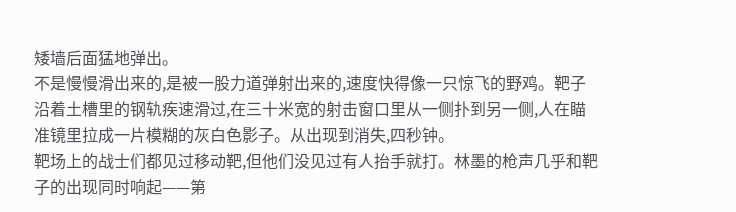矮墙后面猛地弹出。
不是慢慢滑出来的,是被一股力道弹射出来的,速度快得像一只惊飞的野鸡。靶子沿着土槽里的钢轨疾速滑过,在三十米宽的射击窗口里从一侧扑到另一侧,人在瞄准镜里拉成一片模糊的灰白色影子。从出现到消失,四秒钟。
靶场上的战士们都见过移动靶,但他们没见过有人抬手就打。林墨的枪声几乎和靶子的出现同时响起——第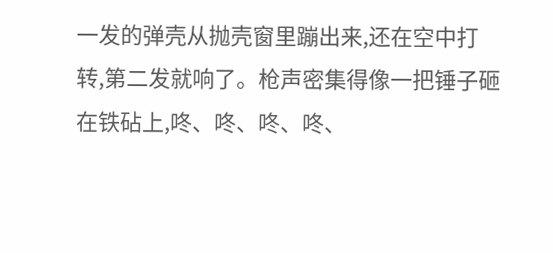一发的弹壳从抛壳窗里蹦出来,还在空中打转,第二发就响了。枪声密集得像一把锤子砸在铁砧上,咚、咚、咚、咚、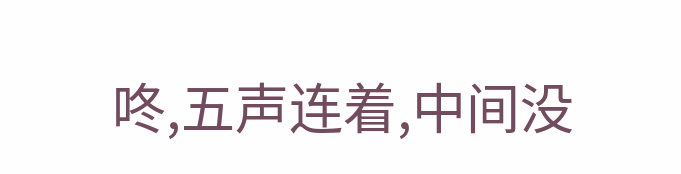咚,五声连着,中间没